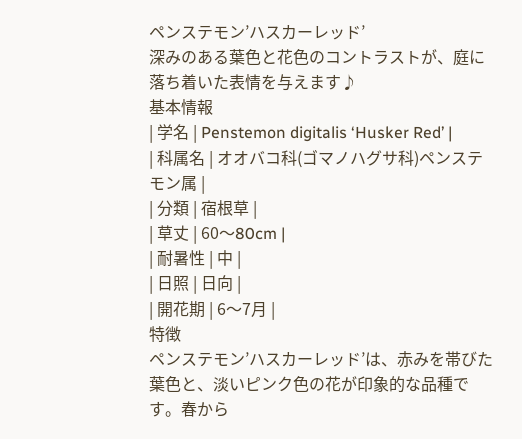ペンステモン’ハスカーレッド’
深みのある葉色と花色のコントラストが、庭に落ち着いた表情を与えます♪
基本情報
| 学名 | Penstemon digitalis ‘Husker Red’ |
| 科属名 | オオバコ科(ゴマノハグサ科)ペンステモン属 |
| 分類 | 宿根草 |
| 草丈 | 60〜80cm |
| 耐暑性 | 中 |
| 日照 | 日向 |
| 開花期 | 6〜7月 |
特徴
ペンステモン’ハスカーレッド’は、赤みを帯びた葉色と、淡いピンク色の花が印象的な品種です。春から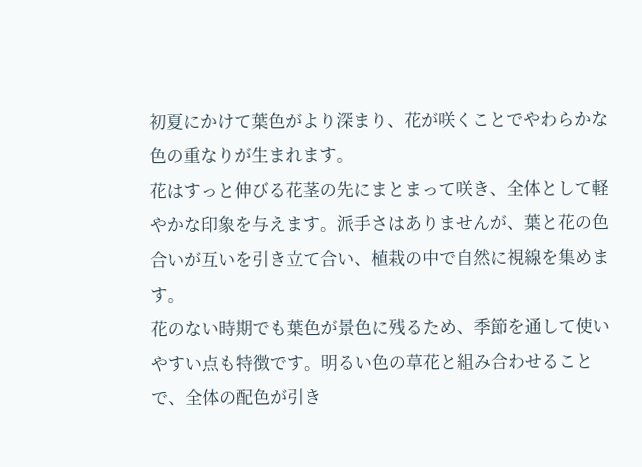初夏にかけて葉色がより深まり、花が咲くことでやわらかな色の重なりが生まれます。
花はすっと伸びる花茎の先にまとまって咲き、全体として軽やかな印象を与えます。派手さはありませんが、葉と花の色合いが互いを引き立て合い、植栽の中で自然に視線を集めます。
花のない時期でも葉色が景色に残るため、季節を通して使いやすい点も特徴です。明るい色の草花と組み合わせることで、全体の配色が引き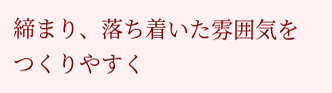締まり、落ち着いた雰囲気をつくりやすく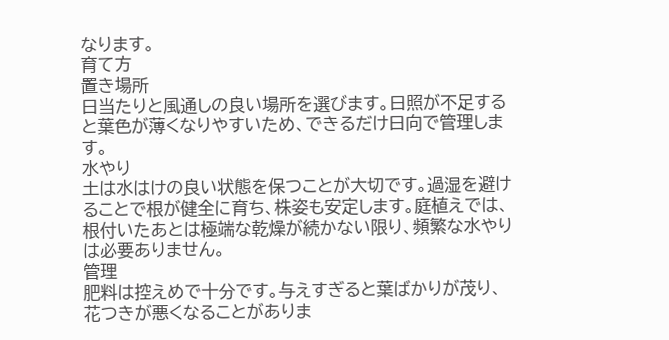なります。
育て方
置き場所
日当たりと風通しの良い場所を選びます。日照が不足すると葉色が薄くなりやすいため、できるだけ日向で管理します。
水やり
土は水はけの良い状態を保つことが大切です。過湿を避けることで根が健全に育ち、株姿も安定します。庭植えでは、根付いたあとは極端な乾燥が続かない限り、頻繁な水やりは必要ありません。
管理
肥料は控えめで十分です。与えすぎると葉ばかりが茂り、花つきが悪くなることがありま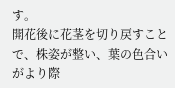す。
開花後に花茎を切り戻すことで、株姿が整い、葉の色合いがより際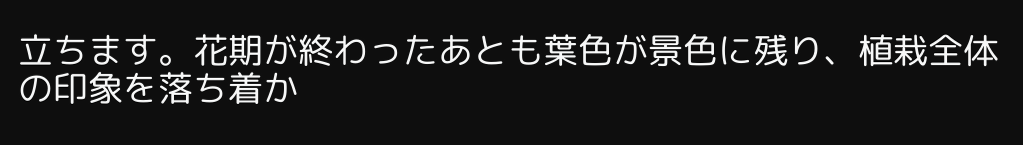立ちます。花期が終わったあとも葉色が景色に残り、植栽全体の印象を落ち着か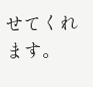せてくれます。